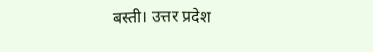बस्ती। उत्तर प्रदेश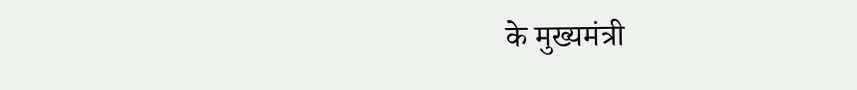के मुख्यमंत्री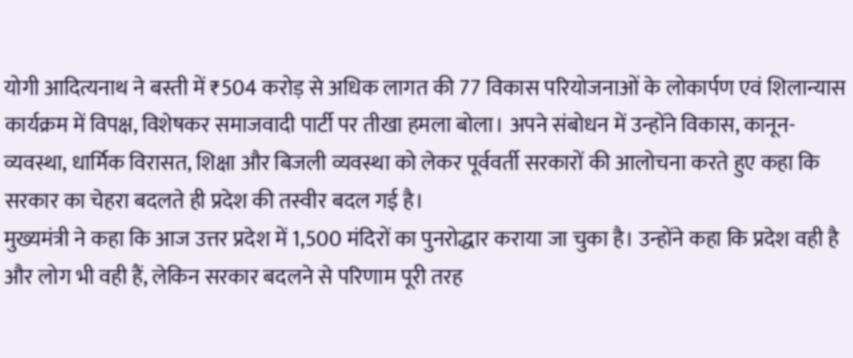योगी आदित्यनाथ ने बस्ती में ₹504 करोड़ से अधिक लागत की 77 विकास परियोजनाओं के लोकार्पण एवं शिलान्यास कार्यक्रम में विपक्ष, विशेषकर समाजवादी पार्टी पर तीखा हमला बोला। अपने संबोधन में उन्होंने विकास, कानून-व्यवस्था, धार्मिक विरासत, शिक्षा और बिजली व्यवस्था को लेकर पूर्ववर्ती सरकारों की आलोचना करते हुए कहा कि सरकार का चेहरा बदलते ही प्रदेश की तस्वीर बदल गई है।
मुख्यमंत्री ने कहा कि आज उत्तर प्रदेश में 1,500 मंदिरों का पुनरोद्धार कराया जा चुका है। उन्होंने कहा कि प्रदेश वही है और लोग भी वही हैं, लेकिन सरकार बदलने से परिणाम पूरी तरह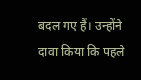बदल गए हैं। उन्होंने दावा किया कि पहले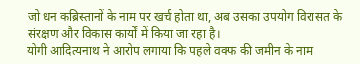जो धन कब्रिस्तानों के नाम पर खर्च होता था, अब उसका उपयोग विरासत के संरक्षण और विकास कार्यों में किया जा रहा है।
योगी आदित्यनाथ ने आरोप लगाया कि पहले वक्फ की जमीन के नाम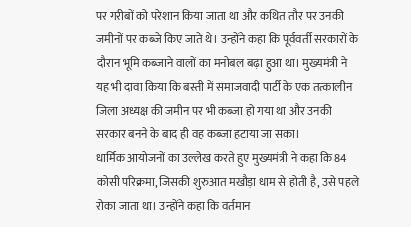पर गरीबों को परेशान किया जाता था और कथित तौर पर उनकी जमीनों पर कब्जे किए जाते थे। उन्होंने कहा कि पूर्ववर्ती सरकारों के दौरान भूमि कब्जाने वालों का मनोबल बढ़ा हुआ था। मुख्यमंत्री ने यह भी दावा किया कि बस्ती में समाजवादी पार्टी के एक तत्कालीन जिला अध्यक्ष की जमीन पर भी कब्जा हो गया था और उनकी सरकार बनने के बाद ही वह कब्जा हटाया जा सका।
धार्मिक आयोजनों का उल्लेख करते हुए मुख्यमंत्री ने कहा कि 84 कोसी परिक्रमा, जिसकी शुरुआत मखौड़ा धाम से होती है, उसे पहले रोका जाता था। उन्होंने कहा कि वर्तमान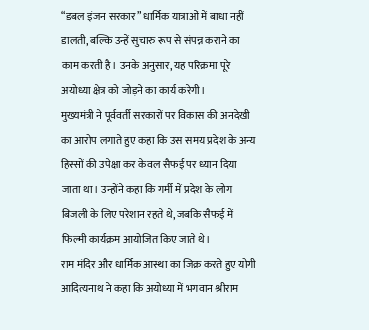“डबल इंजन सरकार” धार्मिक यात्राओं में बाधा नहीं डालती, बल्कि उन्हें सुचारु रूप से संपन्न कराने का काम करती है। उनके अनुसार, यह परिक्रमा पूरे अयोध्या क्षेत्र को जोड़ने का कार्य करेगी।
मुख्यमंत्री ने पूर्ववर्ती सरकारों पर विकास की अनदेखी का आरोप लगाते हुए कहा कि उस समय प्रदेश के अन्य हिस्सों की उपेक्षा कर केवल सैफई पर ध्यान दिया जाता था। उन्होंने कहा कि गर्मी में प्रदेश के लोग बिजली के लिए परेशान रहते थे, जबकि सैफई में फिल्मी कार्यक्रम आयोजित किए जाते थे।
राम मंदिर और धार्मिक आस्था का जिक्र करते हुए योगी आदित्यनाथ ने कहा कि अयोध्या में भगवान श्रीराम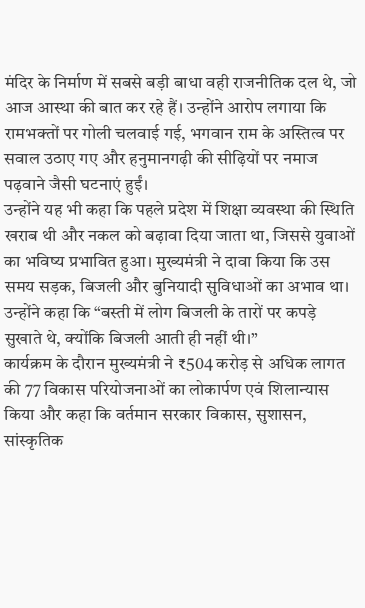मंदिर के निर्माण में सबसे बड़ी बाधा वही राजनीतिक दल थे, जो आज आस्था की बात कर रहे हैं। उन्होंने आरोप लगाया कि रामभक्तों पर गोली चलवाई गई, भगवान राम के अस्तित्व पर सवाल उठाए गए और हनुमानगढ़ी की सीढ़ियों पर नमाज पढ़वाने जैसी घटनाएं हुईं।
उन्होंने यह भी कहा कि पहले प्रदेश में शिक्षा व्यवस्था की स्थिति खराब थी और नकल को बढ़ावा दिया जाता था, जिससे युवाओं का भविष्य प्रभावित हुआ। मुख्यमंत्री ने दावा किया कि उस समय सड़क, बिजली और बुनियादी सुविधाओं का अभाव था। उन्होंने कहा कि “बस्ती में लोग बिजली के तारों पर कपड़े सुखाते थे, क्योंकि बिजली आती ही नहीं थी।”
कार्यक्रम के दौरान मुख्यमंत्री ने ₹504 करोड़ से अधिक लागत की 77 विकास परियोजनाओं का लोकार्पण एवं शिलान्यास किया और कहा कि वर्तमान सरकार विकास, सुशासन, सांस्कृतिक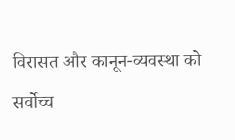विरासत और कानून-व्यवस्था को सर्वोच्च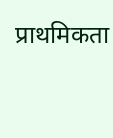प्राथमिकता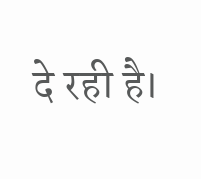दे रही है।